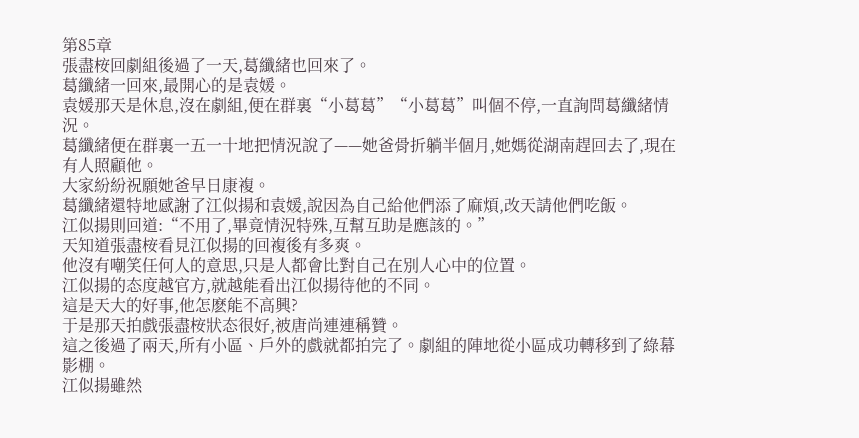第85章
張盡桉回劇組後過了一天,葛纖緒也回來了。
葛纖緒一回來,最開心的是袁媛。
袁媛那天是休息,沒在劇組,便在群裏“小葛葛”“小葛葛”叫個不停,一直詢問葛纖緒情況。
葛纖緒便在群裏一五一十地把情況說了——她爸骨折躺半個月,她媽從湖南趕回去了,現在有人照顧他。
大家紛紛祝願她爸早日康複。
葛纖緒還特地感謝了江似揚和袁媛,說因為自己給他們添了麻煩,改天請他們吃飯。
江似揚則回道:“不用了,畢竟情況特殊,互幫互助是應該的。”
天知道張盡桉看見江似揚的回複後有多爽。
他沒有嘲笑任何人的意思,只是人都會比對自己在別人心中的位置。
江似揚的态度越官方,就越能看出江似揚待他的不同。
這是天大的好事,他怎麽能不高興?
于是那天拍戲張盡桉狀态很好,被唐尚連連稱贊。
這之後過了兩天,所有小區、戶外的戲就都拍完了。劇組的陣地從小區成功轉移到了綠幕影棚。
江似揚雖然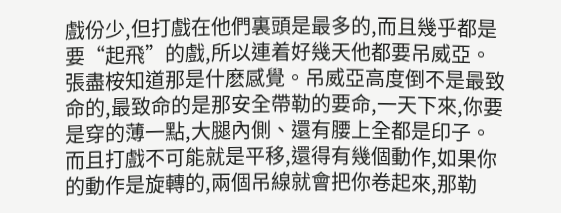戲份少,但打戲在他們裏頭是最多的,而且幾乎都是要“起飛”的戲,所以連着好幾天他都要吊威亞。
張盡桉知道那是什麽感覺。吊威亞高度倒不是最致命的,最致命的是那安全帶勒的要命,一天下來,你要是穿的薄一點,大腿內側、還有腰上全都是印子。而且打戲不可能就是平移,還得有幾個動作,如果你的動作是旋轉的,兩個吊線就會把你卷起來,那勒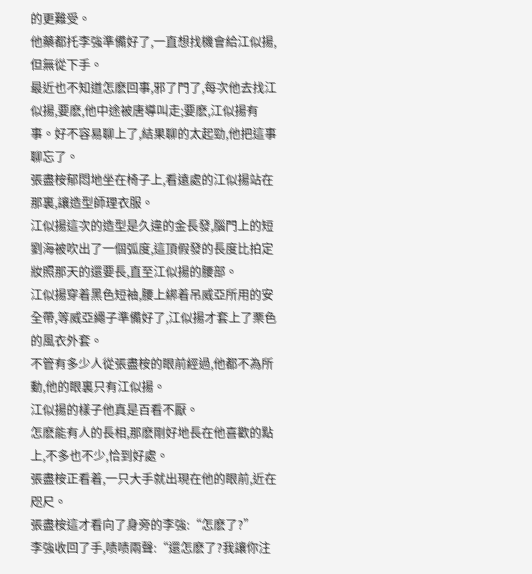的更難受。
他藥都托李強準備好了,一直想找機會給江似揚,但無從下手。
最近也不知道怎麽回事,邪了門了,每次他去找江似揚,要麽,他中途被唐導叫走;要麽,江似揚有事。好不容易聊上了,結果聊的太起勁,他把這事聊忘了。
張盡桉郁悶地坐在椅子上,看遠處的江似揚站在那裏,讓造型師理衣服。
江似揚這次的造型是久違的金長發,腦門上的短劉海被吹出了一個弧度,這頂假發的長度比拍定妝照那天的還要長,直至江似揚的腰部。
江似揚穿着黑色短袖,腰上綁着吊威亞所用的安全帶,等威亞繩子準備好了,江似揚才套上了栗色的風衣外套。
不管有多少人從張盡桉的眼前經過,他都不為所動,他的眼裏只有江似揚。
江似揚的樣子他真是百看不厭。
怎麽能有人的長相,那麽剛好地長在他喜歡的點上,不多也不少,恰到好處。
張盡桉正看着,一只大手就出現在他的眼前,近在咫尺。
張盡桉這才看向了身旁的李強:“怎麽了?”
李強收回了手,啧啧兩聲:“還怎麽了?我讓你注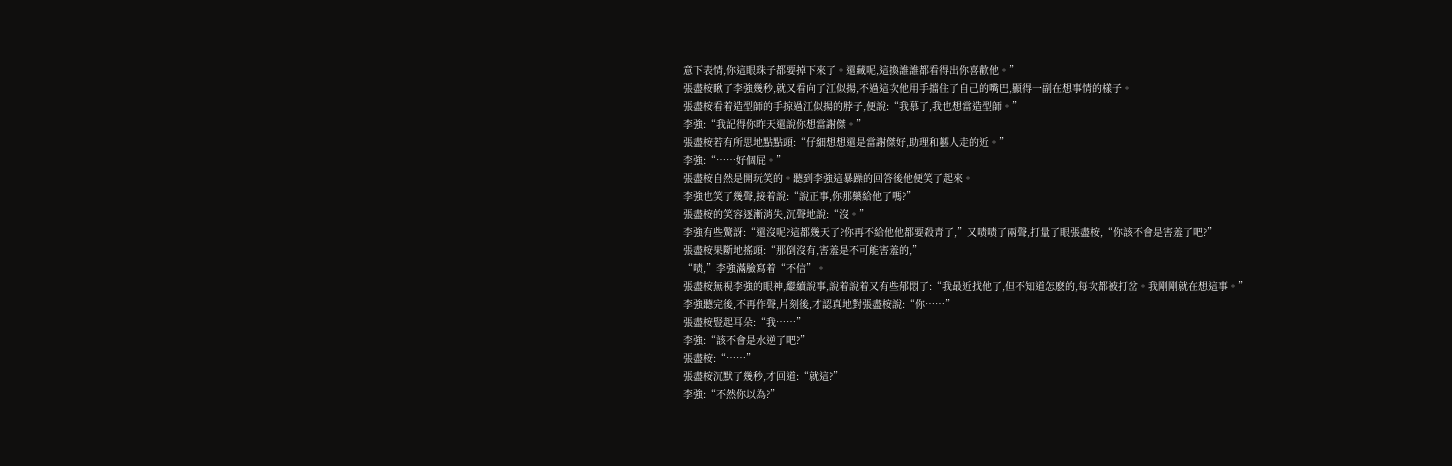意下表情,你這眼珠子都要掉下來了。還藏呢,這換誰誰都看得出你喜歡他。”
張盡桉瞅了李強幾秒,就又看向了江似揚,不過這次他用手擋住了自己的嘴巴,顯得一副在想事情的樣子。
張盡桉看着造型師的手掠過江似揚的脖子,便說:“我慕了,我也想當造型師。”
李強:“我記得你昨天還說你想當謝傑。”
張盡桉若有所思地點點頭:“仔細想想還是當謝傑好,助理和藝人走的近。”
李強:“……好個屁。”
張盡桉自然是開玩笑的。聽到李強這暴躁的回答後他便笑了起來。
李強也笑了幾聲,接着說:“說正事,你那藥給他了嗎?”
張盡桉的笑容逐漸消失,沉聲地說:“沒。”
李強有些驚訝:“還沒呢?這都幾天了?你再不給他他都要殺青了,”又啧啧了兩聲,打量了眼張盡桉,“你該不會是害羞了吧?”
張盡桉果斷地搖頭:“那倒沒有,害羞是不可能害羞的,”
“啧,”李強滿臉寫着“不信”。
張盡桉無視李強的眼神,繼續說事,說着說着又有些郁悶了:“我最近找他了,但不知道怎麽的,每次都被打岔。我剛剛就在想這事。”
李強聽完後,不再作聲,片刻後,才認真地對張盡桉說:“你……”
張盡桉豎起耳朵:“我……”
李強:“該不會是水逆了吧?”
張盡桉:“……”
張盡桉沉默了幾秒,才回道:“就這?”
李強:“不然你以為?”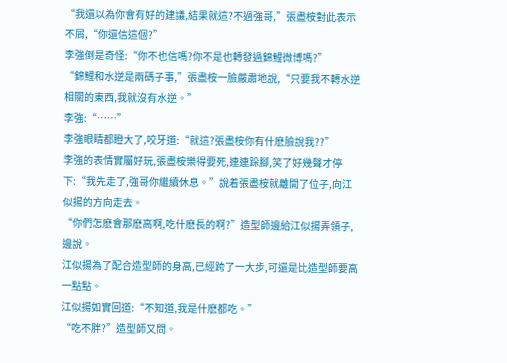“我還以為你會有好的建議,結果就這?不過強哥,”張盡桉對此表示不屑,“你還信這個?”
李強倒是奇怪:“你不也信嗎?你不是也轉發過錦鯉微博嗎?”
“錦鯉和水逆是兩碼子事,”張盡桉一臉嚴肅地說,“只要我不轉水逆相關的東西,我就沒有水逆。”
李強:“……”
李強眼睛都瞪大了,咬牙道:“就這?張盡桉你有什麽臉說我??”
李強的表情實屬好玩,張盡桉樂得要死,連連跺腳,笑了好幾聲才停下:“我先走了,強哥你繼續休息。”說着張盡桉就離開了位子,向江似揚的方向走去。
“你們怎麽會那麽高啊,吃什麽長的啊?”造型師邊給江似揚弄領子,邊說。
江似揚為了配合造型師的身高,已經跨了一大步,可還是比造型師要高一點點。
江似揚如實回道:“不知道,我是什麽都吃。”
“吃不胖?”造型師又問。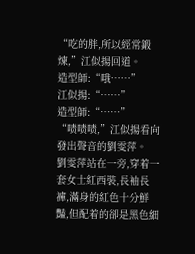“吃的胖,所以經常鍛煉,”江似揚回道。
造型師:“哦……”
江似揚:“……”
造型師:“……”
“啧啧啧,”江似揚看向發出聲音的劉雯萍。
劉雯萍站在一旁,穿着一套女士紅西裝,長袖長褲,滿身的紅色十分鮮豔,但配着的卻是黑色細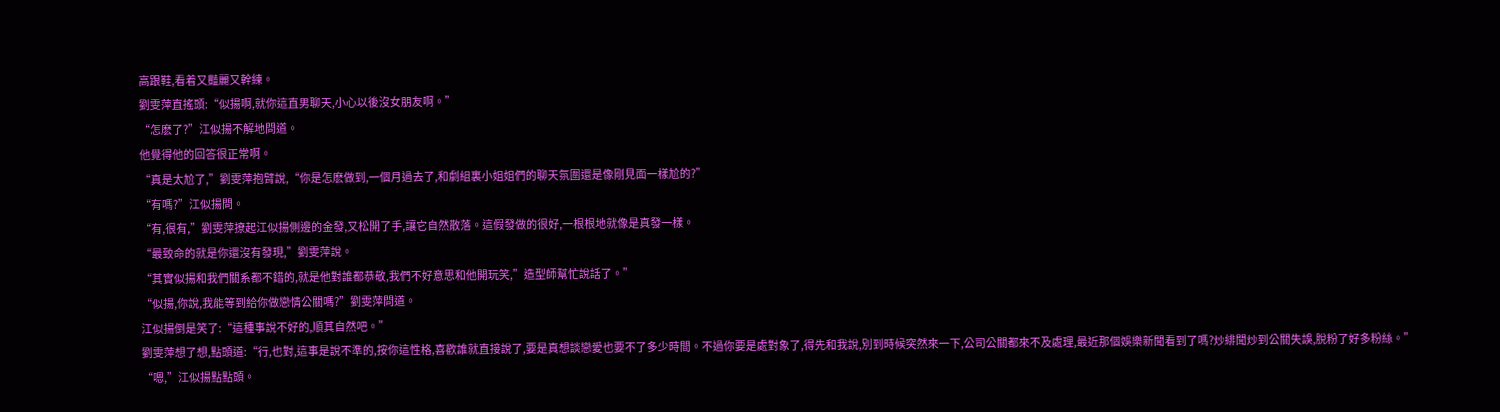高跟鞋,看着又豔麗又幹練。
劉雯萍直搖頭:“似揚啊,就你這直男聊天,小心以後沒女朋友啊。”
“怎麽了?”江似揚不解地問道。
他覺得他的回答很正常啊。
“真是太尬了,”劉雯萍抱臂說,“你是怎麽做到,一個月過去了,和劇組裏小姐姐們的聊天氛圍還是像剛見面一樣尬的?”
“有嗎?”江似揚問。
“有,很有,”劉雯萍撩起江似揚側邊的金發,又松開了手,讓它自然散落。這假發做的很好,一根根地就像是真發一樣。
“最致命的就是你還沒有發現,”劉雯萍說。
“其實似揚和我們關系都不錯的,就是他對誰都恭敬,我們不好意思和他開玩笑,”造型師幫忙說話了。”
“似揚,你說,我能等到給你做戀情公關嗎?”劉雯萍問道。
江似揚倒是笑了:“這種事說不好的,順其自然吧。”
劉雯萍想了想,點頭道:“行,也對,這事是說不準的,按你這性格,喜歡誰就直接說了,要是真想談戀愛也要不了多少時間。不過你要是處對象了,得先和我說,別到時候突然來一下,公司公關都來不及處理,最近那個娛樂新聞看到了嗎?炒緋聞炒到公關失誤,脫粉了好多粉絲。”
“嗯,”江似揚點點頭。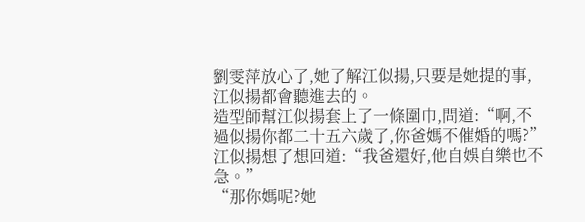劉雯萍放心了,她了解江似揚,只要是她提的事,江似揚都會聽進去的。
造型師幫江似揚套上了一條圍巾,問道:“啊,不過似揚你都二十五六歲了,你爸媽不催婚的嗎?”
江似揚想了想回道:“我爸還好,他自娛自樂也不急。”
“那你媽呢?她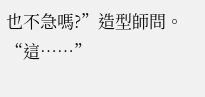也不急嗎?”造型師問。
“這……”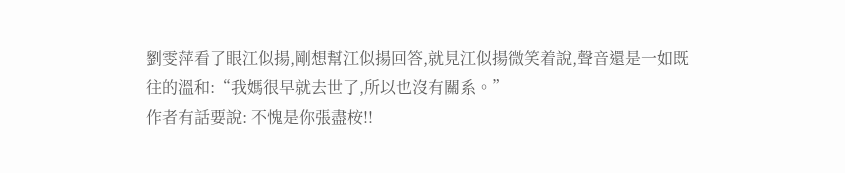劉雯萍看了眼江似揚,剛想幫江似揚回答,就見江似揚微笑着說,聲音還是一如既往的溫和:“我媽很早就去世了,所以也沒有關系。”
作者有話要說: 不愧是你張盡桉!!